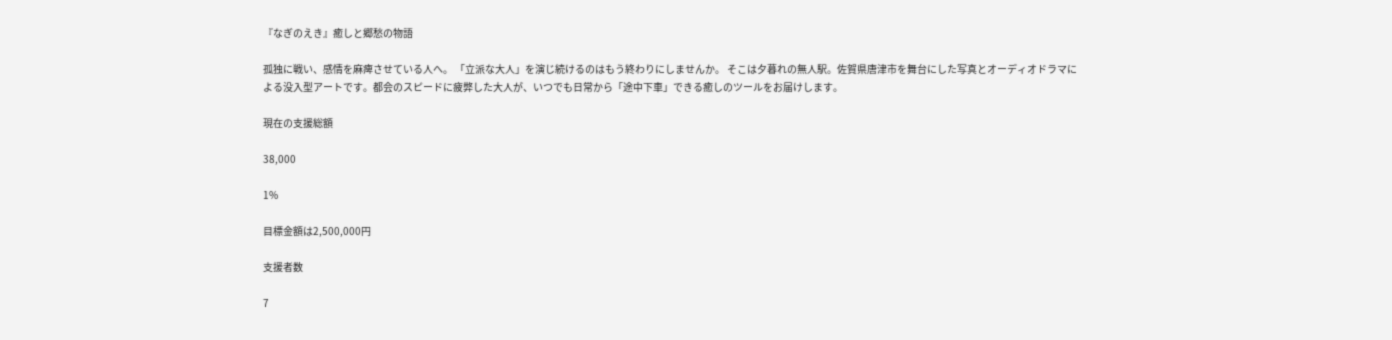『なぎのえき』癒しと郷愁の物語

孤独に戦い、感情を麻痺させている人へ。 「立派な大人」を演じ続けるのはもう終わりにしませんか。 そこは夕暮れの無人駅。佐賀県唐津市を舞台にした写真とオーディオドラマによる没入型アートです。都会のスピードに疲弊した大人が、いつでも日常から「途中下車」できる癒しのツールをお届けします。

現在の支援総額

38,000

1%

目標金額は2,500,000円

支援者数

7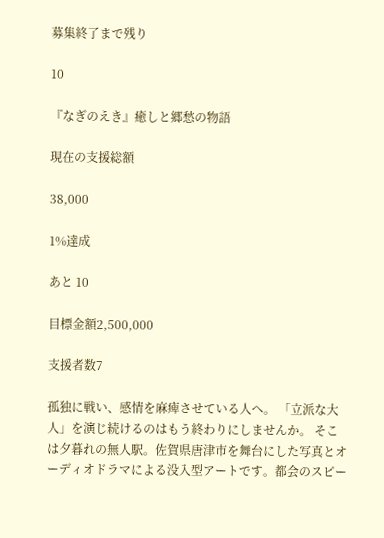募集終了まで残り

10

『なぎのえき』癒しと郷愁の物語

現在の支援総額

38,000

1%達成

あと 10

目標金額2,500,000

支援者数7

孤独に戦い、感情を麻痺させている人へ。 「立派な大人」を演じ続けるのはもう終わりにしませんか。 そこは夕暮れの無人駅。佐賀県唐津市を舞台にした写真とオーディオドラマによる没入型アートです。都会のスピー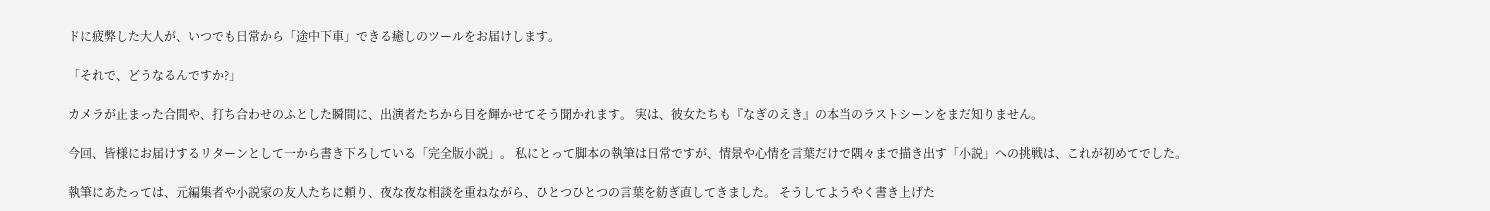ドに疲弊した大人が、いつでも日常から「途中下車」できる癒しのツールをお届けします。

「それで、どうなるんですか?」

カメラが止まった合間や、打ち合わせのふとした瞬間に、出演者たちから目を輝かせてそう聞かれます。 実は、彼女たちも『なぎのえき』の本当のラストシーンをまだ知りません。

今回、皆様にお届けするリターンとして一から書き下ろしている「完全版小説」。 私にとって脚本の執筆は日常ですが、情景や心情を言葉だけで隅々まで描き出す「小説」への挑戦は、これが初めてでした。

執筆にあたっては、元編集者や小説家の友人たちに頼り、夜な夜な相談を重ねながら、ひとつひとつの言葉を紡ぎ直してきました。 そうしてようやく書き上げた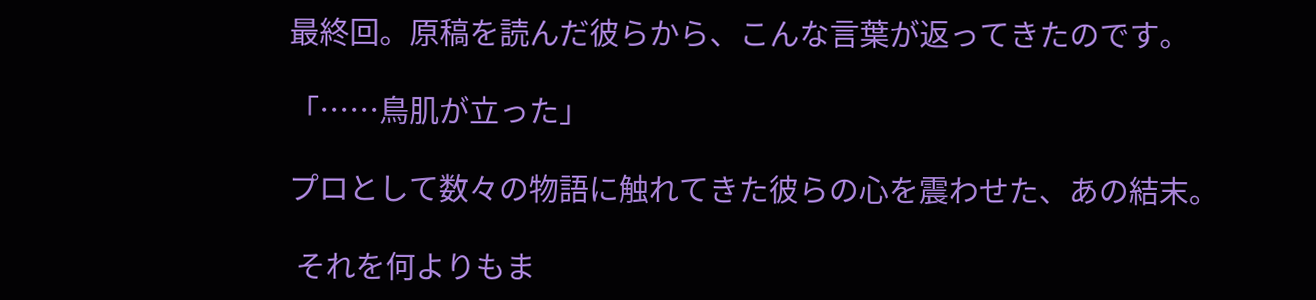最終回。原稿を読んだ彼らから、こんな言葉が返ってきたのです。

「……鳥肌が立った」

プロとして数々の物語に触れてきた彼らの心を震わせた、あの結末。

 それを何よりもま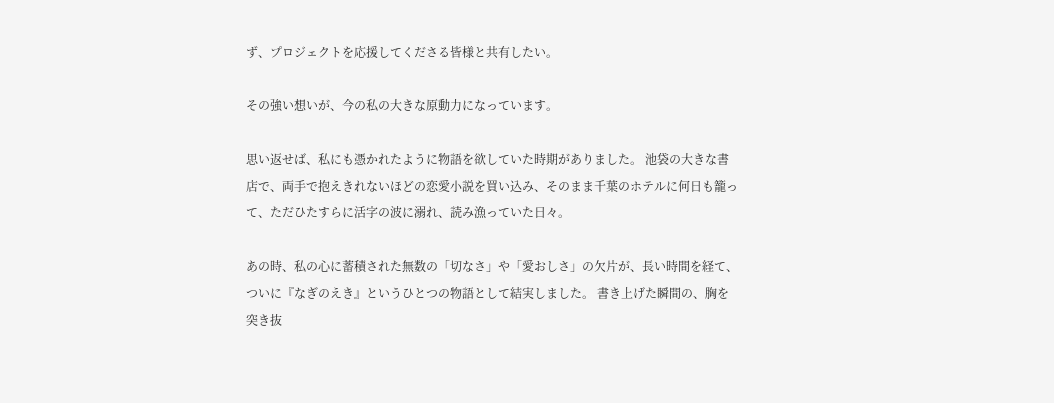ず、プロジェクトを応援してくださる皆様と共有したい。

その強い想いが、今の私の大きな原動力になっています。

思い返せば、私にも憑かれたように物語を欲していた時期がありました。 池袋の大きな書店で、両手で抱えきれないほどの恋愛小説を買い込み、そのまま千葉のホテルに何日も籠って、ただひたすらに活字の波に溺れ、読み漁っていた日々。

あの時、私の心に蓄積された無数の「切なさ」や「愛おしさ」の欠片が、長い時間を経て、ついに『なぎのえき』というひとつの物語として結実しました。 書き上げた瞬間の、胸を突き抜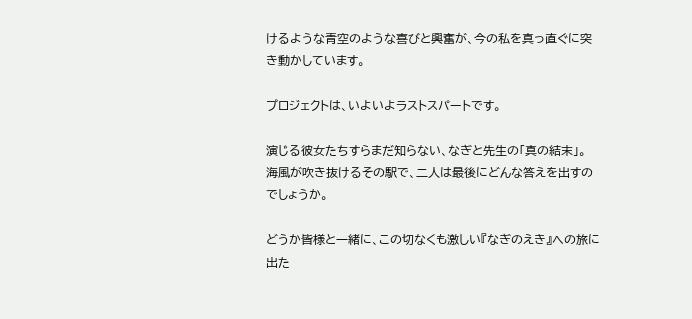けるような青空のような喜びと興奮が、今の私を真っ直ぐに突き動かしています。

プロジェクトは、いよいよラストスパートです。

演じる彼女たちすらまだ知らない、なぎと先生の「真の結末」。 海風が吹き抜けるその駅で、二人は最後にどんな答えを出すのでしょうか。

どうか皆様と一緒に、この切なくも激しい『なぎのえき』への旅に出た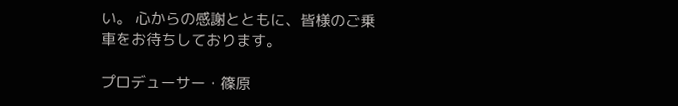い。 心からの感謝とともに、皆様のご乗車をお待ちしております。

プロデューサー・篠原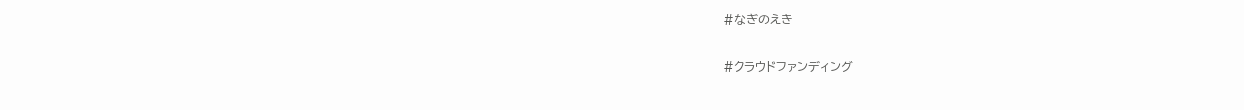#なぎのえき

#クラウドファンディング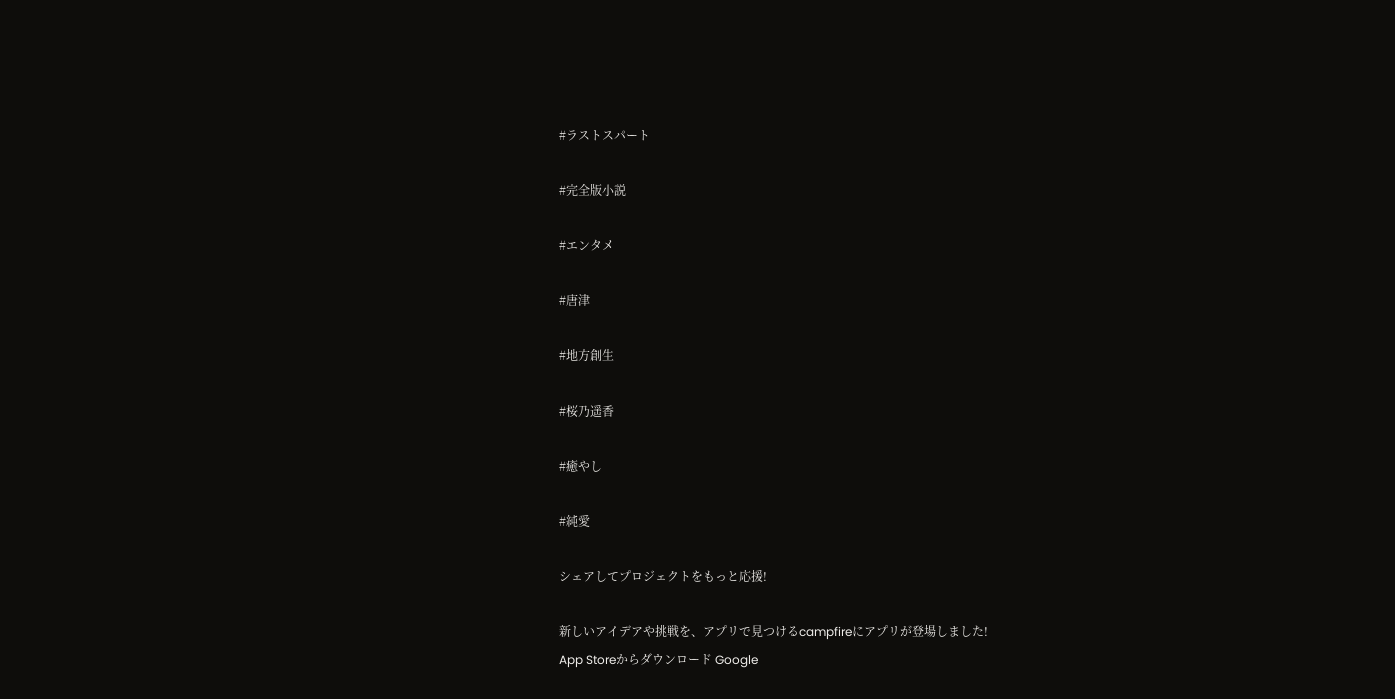#ラストスパート

#完全版小説

#エンタメ

#唐津

#地方創生

#桜乃遥香

#癒やし

#純愛

シェアしてプロジェクトをもっと応援!

新しいアイデアや挑戦を、アプリで見つけるcampfireにアプリが登場しました!
App Storeからダウンロード Google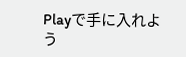Playで手に入れよう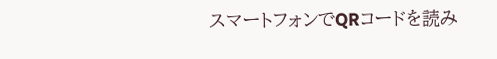スマートフォンでQRコードを読み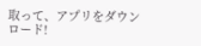取って、アプリをダウンロード!